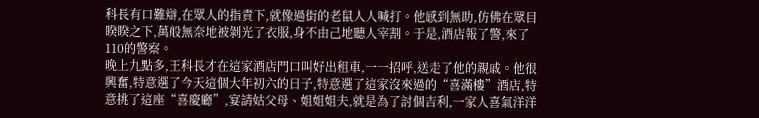科長有口難辯,在眾人的指責下,就像過街的老鼠人人喊打。他感到無助,仿佛在眾目睽睽之下,萬般無奈地被剝光了衣服,身不由己地聽人宰割。于是,酒店報了警,來了110的警察。
晚上九點多,王科長才在這家酒店門口叫好出租車,一一招呼,送走了他的親戚。他很興奮,特意選了今天這個大年初六的日子,特意選了這家沒來過的“喜滿樓”酒店,特意挑了這座“喜慶廳”,宴請姑父母、姐姐姐夫,就是為了討個吉利,一家人喜氣洋洋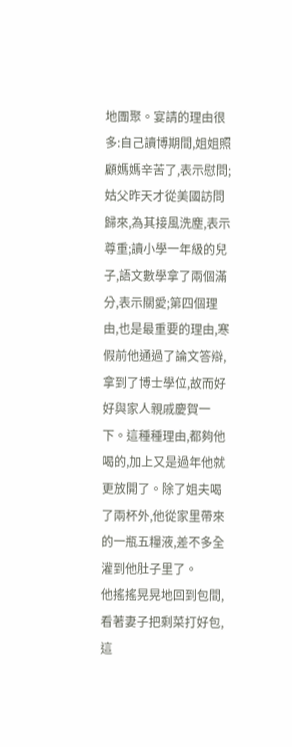地團聚。宴請的理由很多:自己讀博期間,姐姐照顧媽媽辛苦了,表示慰問;姑父昨天才從美國訪問歸來,為其接風洗塵,表示尊重;讀小學一年級的兒子,語文數學拿了兩個滿分,表示關愛;第四個理由,也是最重要的理由,寒假前他通過了論文答辯,拿到了博士學位,故而好好與家人親戚慶賀一下。這種種理由,都夠他喝的,加上又是過年他就更放開了。除了姐夫喝了兩杯外,他從家里帶來的一瓶五糧液,差不多全灌到他肚子里了。
他搖搖晃晃地回到包間,看著妻子把剩菜打好包,這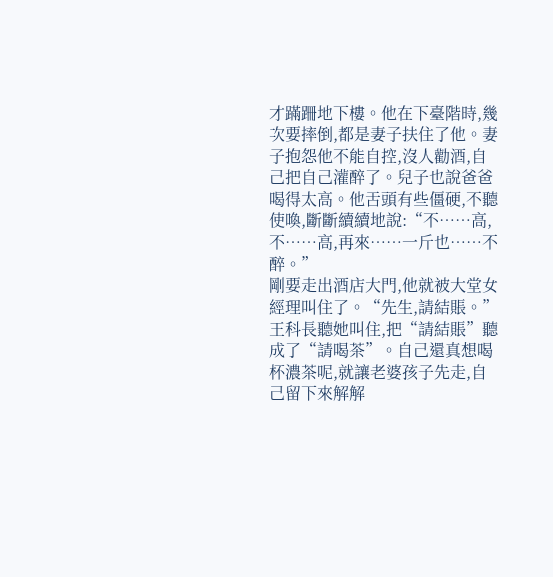才蹣跚地下樓。他在下臺階時,幾次要摔倒,都是妻子扶住了他。妻子抱怨他不能自控,沒人勸酒,自己把自己灌醉了。兒子也說爸爸喝得太高。他舌頭有些僵硬,不聽使喚,斷斷續續地說:“不……高,不……高,再來……一斤也……不醉。”
剛要走出酒店大門,他就被大堂女經理叫住了。“先生,請結賬。”王科長聽她叫住,把“請結賬”聽成了“請喝茶”。自己還真想喝杯濃茶呢,就讓老婆孩子先走,自己留下來解解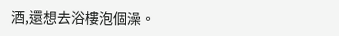酒,還想去浴樓泡個澡。